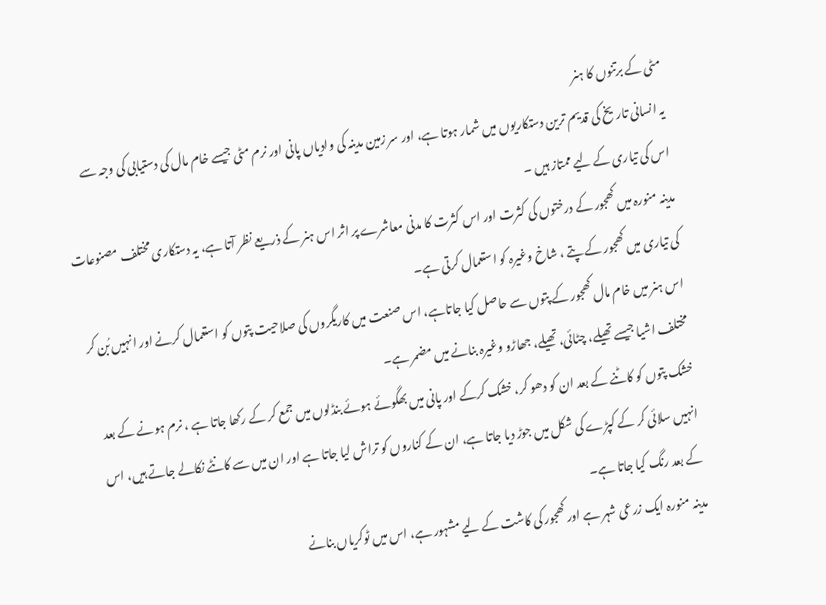مٹی کے برتنوں کا ہنر
یہ انسانی تاریخ کی قدیم ترین دستکاریوں میں شمار ہوتا ہے، اور سر زمین مدینہ کی وادیاں پانی اور نرم مٹی جيسے خام مال کی دستیابی کی وجہ سے اس کی تیاری کے لیے ممتاز ہیں ۔
مدینہ منورہ میں کھجور کے درختوں کی کثرت اور اس کثرت کا مدنی معاشرے پر اثر اس ہنر کے ذریعے نظر آتا ہے، یہ دستکاری مختلف مصنوعات کی تیاری میں کھجور کے پتے ، شاخ وغیرہ کو استعمال کرتی ہے۔
اس ہنر میں خام مال کھجور کے پتوں سے حاصل کیا جاتاہے، اس صنعت میں کاریگروں کی صلاحیت پتوں کو استعمال کرنے اور انہیں بُن کر مختلف اشیا جیسے تھیلے، چٹائی، تھیلے، جھاڑو وغیرہ بنانے میں مضمر ہے۔
خشک پتوں کو کاٹنے کے بعد ان کو دھو کر، خشک کرکے اور پانی میں بھگوئے ہوئے بنڈلوں میں جمع کر کے رکھا جاتا ہے ، نرم ہونے کے بعد انہیں سلائی کر کے کپڑے کی شکل میں جوڑ دیا جاتا ہے، ان کے کناروں کو تراش لیا جاتا ہے اور ان میں سے کانٹے نکالے جاتے ہیں، اس کے بعد رنگ کیا جاتا ہے۔
مدینہ منورہ ایک زرعی شہر ہے اور کھجور کی کاشت کے لیے مشہور ہے، اس میں ٹوکریاں بنانے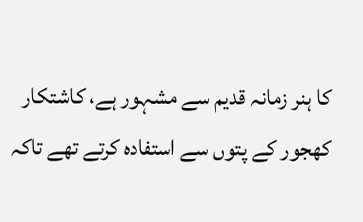کا ہنر زمانہ قدیم سے مشہور ہے، کاشتکار کھجور کے پتوں سے استفادہ کرتے تھے تاکہ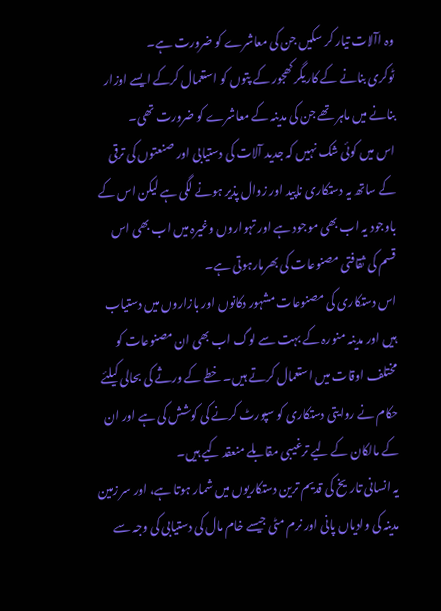وہ اآلات تیار کر سکیں جن کی معاشرے کو ضرورت ہے۔
ٹوکری بنانے کے کاریگر کھجور کے پتوں کو استعمال کرکے ایسے اوزار بنانے میں ماہر تھے جن کی مدینہ کے معاشرے کو ضرورت تھی۔
اس میں کوئی شک نہیں کہ جدید آلات کی دستیابی اور صنعتوں کی ترقی کے ساتھ یہ دستکاری ناپید اور زوال پذیر ہونے لگی ہے لیکن اس کے باوجود یہ اب بھی موجود ہے اور تہواروں وغیرہ میں اب بھی اس قسم کی ثقافتی مصنوعات کی بھرمارہوتی ہے۔
اس دستکاری کی مصنوعات مشہور دکانوں اور بازاروں میں دستیاب ہیں اور مدینہ منورہ کے بہت سے لوگ اب بھی ان مصنوعات کو مختلف اوقات میں استعمال کرتے ہیں۔ خطے کے ورثے کی بحالی کیلئے حکام نے روایتی دستکاری کو سپورٹ کرنے کی کوشش کی ہے اور ان کے مالکان کے لیے ترغیبی مقابلے منعقد کیے ہیں۔
یہ انسانی تاریخ کی قدیم ترین دستکاریوں میں شمار ہوتا ہے، اور سر زمین مدینہ کی وادیاں پانی اور نرم مٹی جيسے خام مال کی دستیابی کی وجہ سے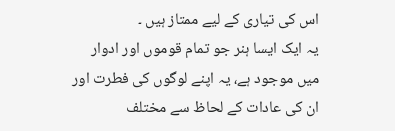اس کی تیاری کے لیے ممتاز ہیں ۔
یہ ایک ایسا ہنر جو تمام قوموں اور ادوار میں موجود ہے، یہ اپنے لوگوں کی فطرت اور ان کی عادات کے لحاظ سے مختلف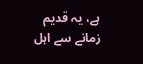ہے، یہ قدیم زمانے سے اہل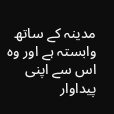مدینہ کے ساتھ وابستہ ہے اور وہ اس سے اپنی پیداوار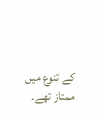کے تنوع میں ممتاز تھے۔